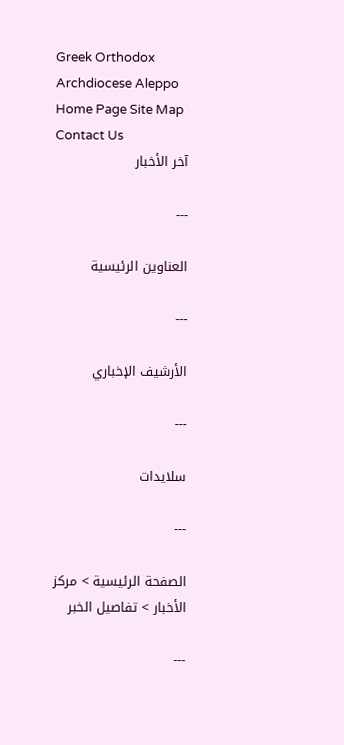Greek Orthodox Archdiocese Aleppo
Home Page Site Map Contact Us
آخر الأخبار

---

العناوين الرئيسية

---

الأرشيف الإخباري

---

سلايدات

---

الصفحة الرئيسية > مركز الأخبار > تفاصيل الخبر

---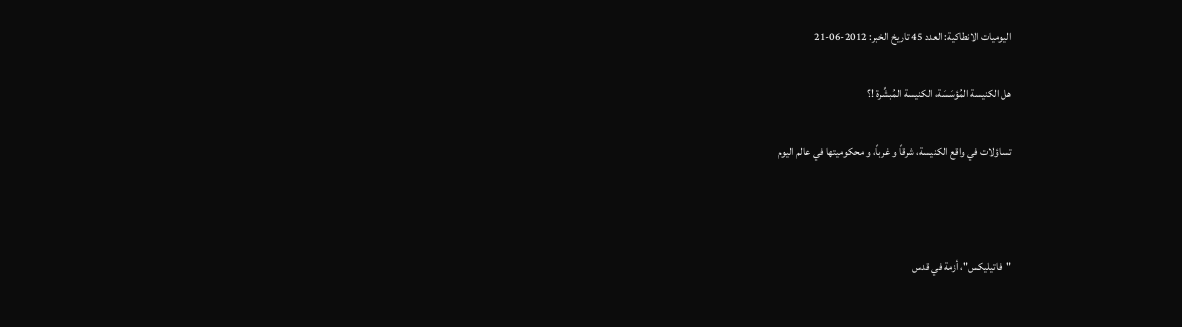اليوميات الانطاكية: العدد 45 تاريخ الخبر: 2012-06-21

هل الكنيسة المُؤسَسَة، الكنيسة المُبشِّرة !؟

تساؤلات في واقع الكنيسة، شرقاً و غرباً، و محكوميتها في عالم اليوم



"فاتيليكس"، أزمة في قدس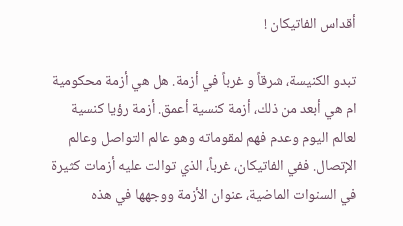أقداس الفاتيكان !

تبدو الكنيسة، شرقاً و غرباً في أزمة. هل هي أزمة محكومية ام هي أبعد من ذلك، أزمة كنسية أعمق. أزمة رؤيا كنسية لعالم اليوم وعدم فهم لمقوماته وهو عالم التواصل وعالم الإتصال. ففي الفاتيكان، غرباً، الذي توالت عليه أزمات كثيرة في السنوات الماضية، عنوان الأزمة ووجهها في هذه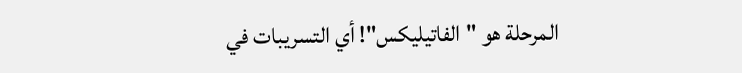المرحلة هو "الفاتيليكس"! أي التسريبات في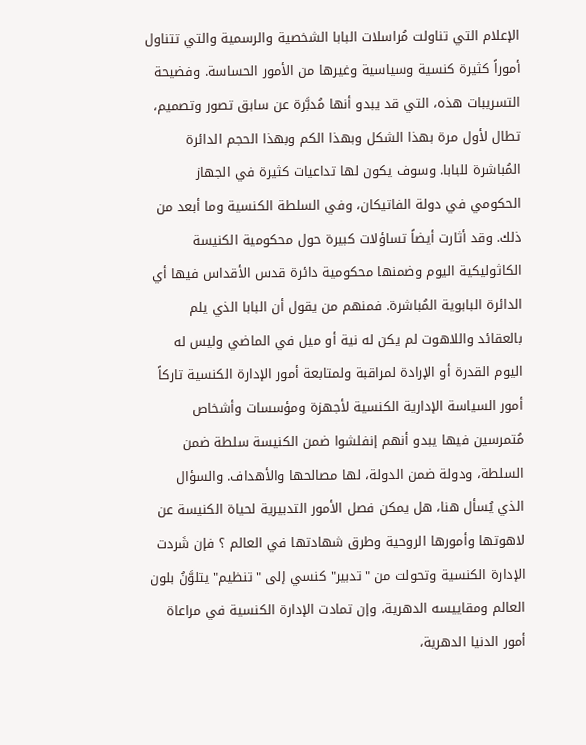الإعلام التي تناولت مُراسلات البابا الشخصية والرسمية والتي تتناول أموراً كثيرة كنسية وسياسية وغيرها من الأمور الحساسة. وفضيحة التسريبات هذه، التي قد يبدو أنها مُدبَّرة عن سابق تصور وتصميم، تطال لأول مرة بهذا الشكل وبهذا الكم وبهذا الحجم الدائرة المُباشرة للبابا. وسوف يكون لها تداعيات كثيرة في الجهاز الحكومي في دولة الفاتيكان، وفي السلطة الكنسية وما أبعد من ذلك. وقد أثارت أيضاً تساؤلات كبيرة حول محكومية الكنيسة الكاثوليكية اليوم وضمنها محكومية دائرة قدس الأقداس فيها أي الدائرة البابوية المُباشرة. فمنهم من يقول أن البابا الذي يلم بالعقائد واللاهوت لم يكن له نية أو ميل في الماضي وليس له اليوم القدرة أو الإرادة لمراقبة ولمتابعة أمور الإدارة الكنسية تاركاً أمور السياسة الإدارية الكنسية لأجهزة ومؤسسات وأشخاص مُتمرسين فيها يبدو أنهم إنفلشوا ضمن الكنيسة سلطة ضمن السلطة، ودولة ضمن الدولة، لها مصالحها والأهداف. والسؤال الذي يُسأل هنا، هل يمكن فصل الأمور التدبيرية لحياة الكنيسة عن لاهوتها وأمورها الروحية وطرق شهادتها في العالم ؟ فإن شَردت الإدارة الكنسية وتحولت من "تدبير" كنسي إلى "تنظيم" يتلوَّنُ بلون العالم ومقاييسه الدهرية، وإن تمادت الإدارة الكنسية في مراعاة أمور الدنيا الدهرية،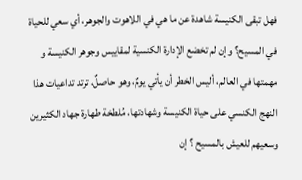فهل تبقى الكنيسة شاهدة عن ما هي في اللاهوت والجوهر، أي سعي للحياة في المسيح؟ وإن لم تخضع الإدارة الكنسية لمقاييس وجوهر الكنيسة و مهمتها في العالم، أليس الخطر أن يأتي يومٌ، وهو حاصلٌ، ترتد تداعيات هذا النهج الكنسي على حياة الكنيسة وشهادتها، مُلطخة طهارة جهاد الكثيرين وسعيهم للعيش بالمسيح ؟ إن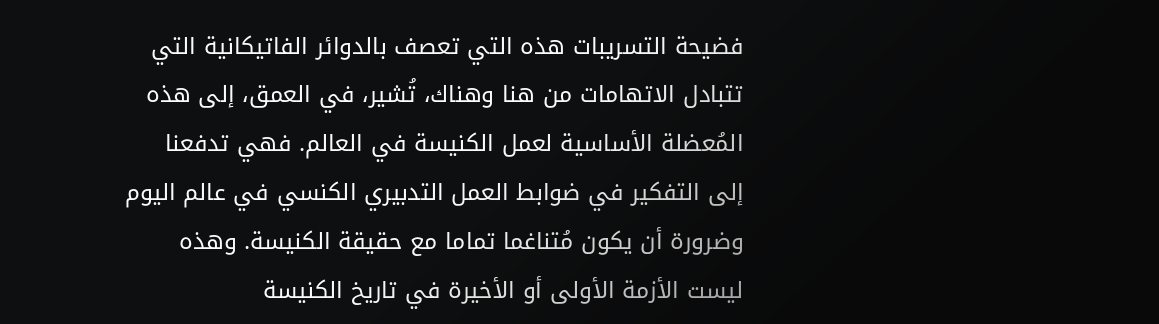فضيحة التسريبات هذه التي تعصف بالدوائر الفاتيكانية التي تتبادل الاتهامات من هنا وهناك، تُشير، في العمق، إلى هذه المُعضلة الأساسية لعمل الكنيسة في العالم. فهي تدفعنا إلى التفكير في ضوابط العمل التدبيري الكنسي في عالم اليوم وضرورة أن يكون مُتناغما تماما مع حقيقة الكنيسة. وهذه ليست الأزمة الأولى أو الأخيرة في تاريخ الكنيسة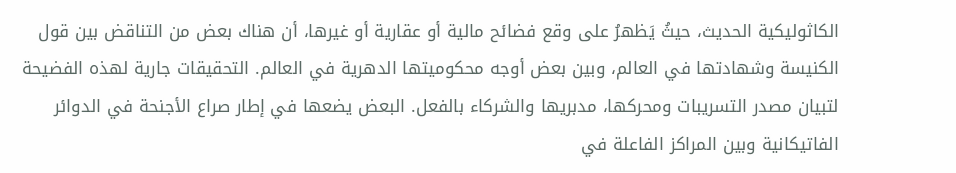الكاثوليكية الحديث، حيثُ يَظهرُ على وقع فضائح مالية أو عقارية أو غيرها، أن هناك بعض من التناقض بين قول الكنيسة وشهادتها في العالم، وبين بعض أوجه محكوميتها الدهرية في العالم. التحقيقات جارية لهذه الفضيحة لتبيان مصدر التسريبات ومحركها، مدبريها والشركاء بالفعل. البعض يضعها في إطار صراع الأجنحة في الدوائر الفاتيكانية وبين المراكز الفاعلة في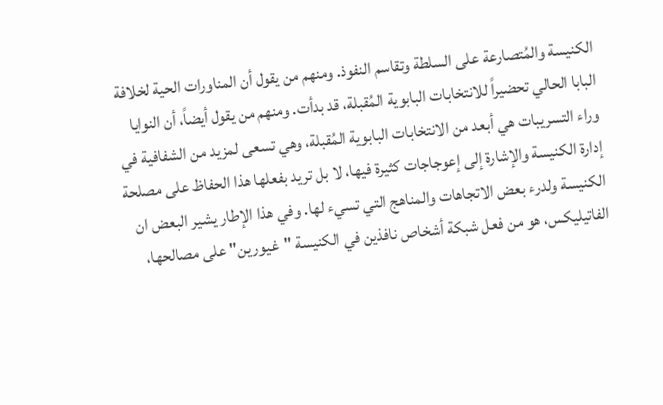الكنيسة والمُتصارعة على السلطة وتقاسم النفوذ. ومنهم من يقول أن المناورات الحية لخلافة البابا الحالي تحضيراً للانتخابات البابوية المُقبلة، قد بدأت. ومنهم من يقول أيضاً، أن النوايا وراء التسريبات هي أبعد من الانتخابات البابوية المُقبلة، وهي تسعى لمزيد من الشفافية في إدارة الكنيسة والإشارة إلى إعوجاجات كثيرة فيها، لا بل تريد بفعلها هذا الحفاظ على مصلحة الكنيسة ولدرء بعض الاتجاهات والمناهج التي تسيء لها. وفي هذا الإطار يشير البعض ان الفاتيليكس، هو من فعل شبكة أشخاص نافذين في الكنيسة "غيورين" على مصالحها،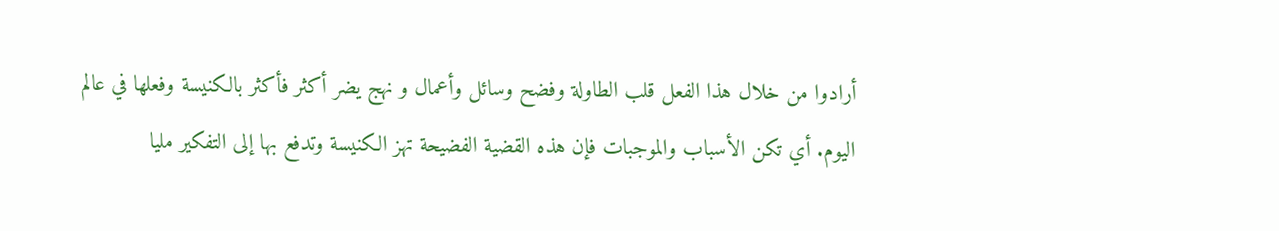أرادوا من خلال هذا الفعل قلب الطاولة وفضح وسائل وأعمال و نهج يضر أكثر فأكثر بالكنيسة وفعلها في عالم اليوم. أي تكن الأسباب والموجبات فإن هذه القضية الفضيحة تهز الكنيسة وتدفع بها إلى التفكير مليا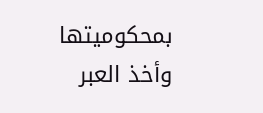بمحكوميتها وأخذ العبر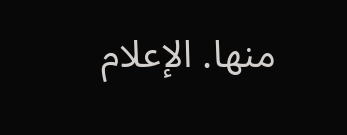منها. الإعلام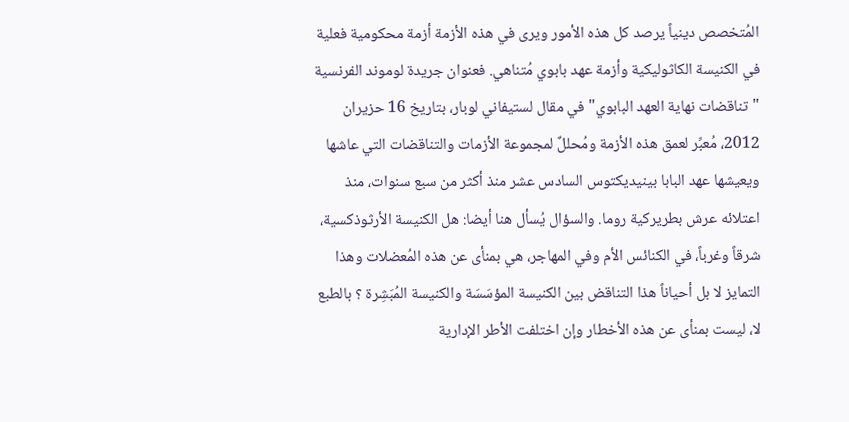المُتخصص دينياً يرصد كل هذه الأمور ويرى في هذه الأزمة أزمة محكومية فعلية في الكنيسة الكاثوليكية وأزمة عهد بابوي مُتناهي. فعنوان جريدة لوموند الفرنسية "تناقضات نهاية العهد البابوي" في مقال لستيفاني لوبار، بتاريخ 16 حزيران 2012، مُعبِّر لعمق هذه الأزمة ومُحللٌ لمجموعة الأزمات والتناقضات التي عاشها ويعيشها عهد البابا بينيديكتوس السادس عشر منذ أكثر من سبع سنوات، منذ اعتلائه عرش بطريركية روما. والسؤال يُسأل هنا أيضا: هل الكنيسة الأرثوذكسية، شرقاً وغرباً، في الكنائس الأم وفي المهاجر، هي بمنأى عن هذه المُعضلات وهذا التمايز لا بل أحياناً هذا التناقض بين الكنيسة المؤسَسَة والكنيسة المُبَشِرة ؟ بالطبع لا، ليست بمنأى عن هذه الأخطار وإن اختلفت الأطر الإدارية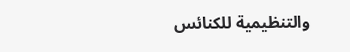والتنظيمية للكنائس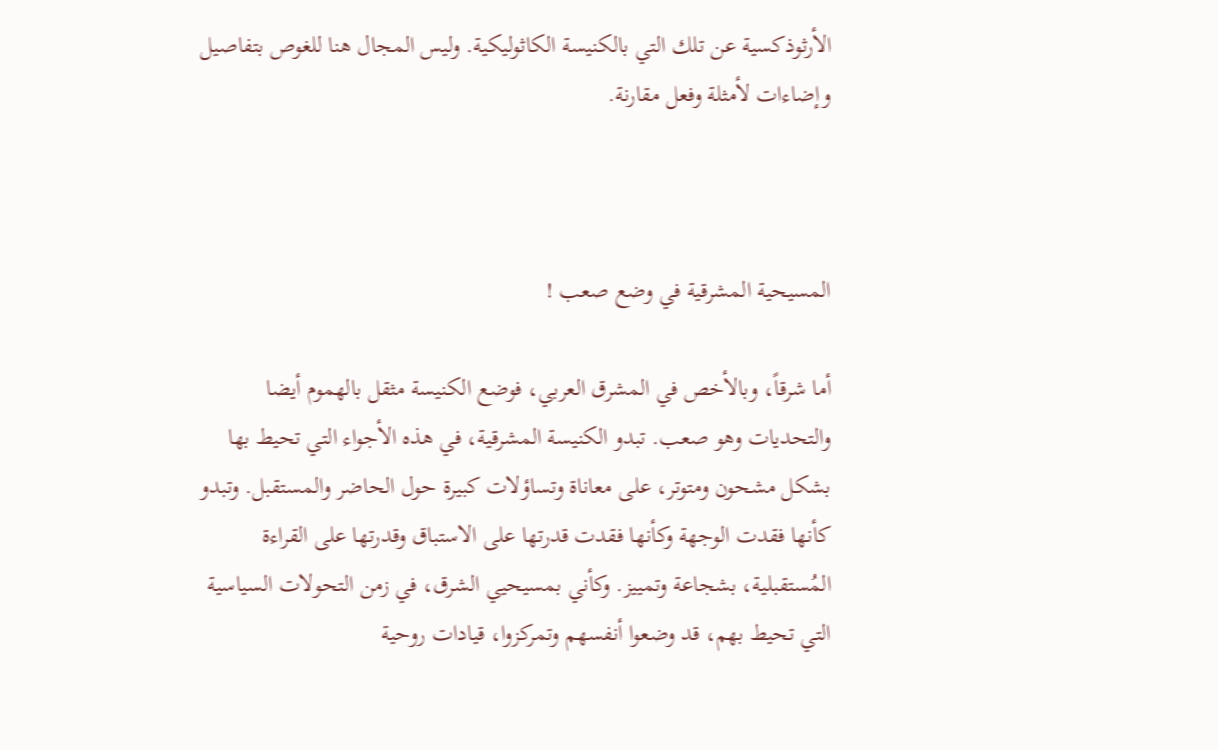الأرثوذكسية عن تلك التي بالكنيسة الكاثوليكية. وليس المجال هنا للغوص بتفاصيل وإضاءات لأمثلة وفعل مقارنة.



المسيحية المشرقية في وضع صعب !

أما شرقاً، وبالأخص في المشرق العربي، فوضع الكنيسة مثقل بالهموم أيضا والتحديات وهو صعب. تبدو الكنيسة المشرقية، في هذه الأجواء التي تحيط بها بشكل مشحون ومتوتر، على معاناة وتساؤلات كبيرة حول الحاضر والمستقبل. وتبدو كأنها فقدت الوجهة وكأنها فقدت قدرتها على الاستباق وقدرتها على القراءة المُستقبلية، بشجاعة وتمييز. وكأني بمسيحيي الشرق، في زمن التحولات السياسية التي تحيط بهم، قد وضعوا أنفسهم وتمركزوا، قيادات روحية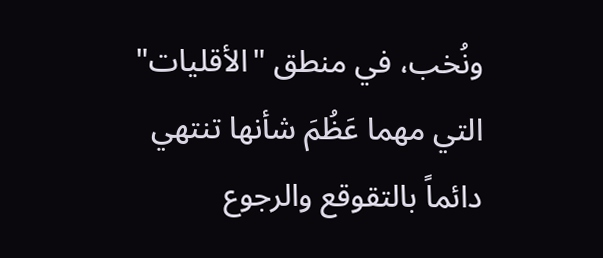ونُخب، في منطق "الأقليات" التي مهما عَظُمَ شأنها تنتهي دائماً بالتقوقع والرجوع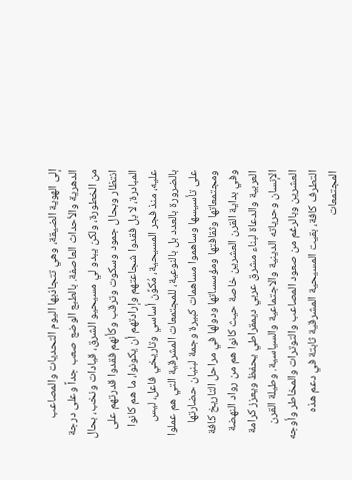إلى الهوية الضيقة، وهي تتجاذبها اليوم التحديات والمصاعب الدهرية والأحداث العاصفة. بالطبع الوضع صعب جداً وعلى درجة من الخطورة، ولكن يبدو لي مسيحيو الشرق، قيادات ونخب، بحال انتظار وبحال جمود وسكوت وترقب وكأنهم فقدوا قدرتهم على المبادرة، لا بل فقدوا شجاعتهم وإرادتهم أن يكونوا، ما هم كانوا عليه، منذ فجر المسيحية، مُكوِّن أساسي وتاريخي فاعل، ليس بالضرورة بالعدد بل بالنوعية، للمجتمعات المشرقية التي هم عملوا على تأسيسها وساهموا مساهمات كبيرة وجمة لبنيان حضارتها ومجتمعاتها وثقافتها ومؤسساتها ودولها في مراحل التاريخ كافة وفي بداية القرن العشرين خاصة حيث كانوا هم من رواد النهضة العربية والدعاة لبناء مشرق عربي ديمقراطي يحفظ ويعزز كرامة الإنسان وحرياته الدينية والاجتماعية والسياسية. وطيلة القرن العشرين وبالرغم من صعود المصاعب والتوترات والمخاطر وأوجه التطرف كافة، بقيت المسيحية المشرقية ثابتة في دعم هذه المجتمعات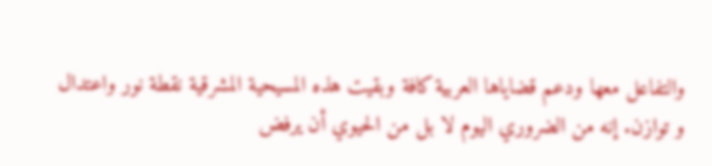والتفاعل معها ودعم قضاياها العربية كافة وبقيت هذه المسيحية المشرقية نقطة نور واعتدال و توازن. إنه من الضروري اليوم لا بل من الحيوي أن يرفض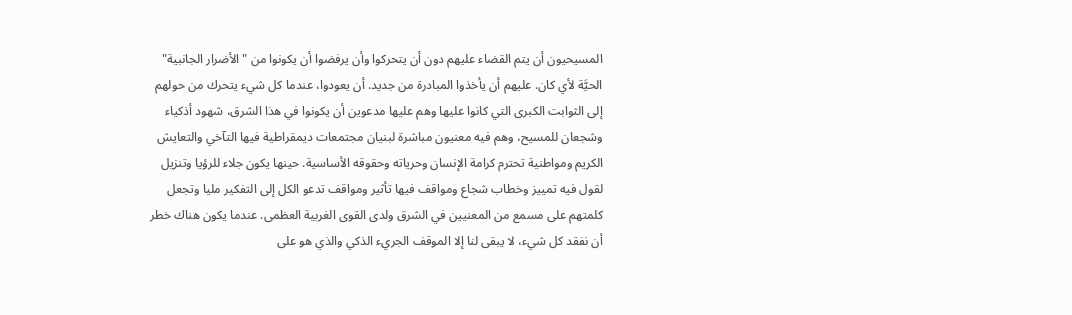المسيحيون أن يتم القضاء عليهم دون أن يتحركوا وأن يرفضوا أن يكونوا من "الأضرار الجانبية" الحيَّة لأي كان. عليهم أن يأخذوا المبادرة من جديد. أن يعودوا، عندما كل شيء يتحرك من حولهم إلى الثوابت الكبرى التي كانوا عليها وهم عليها مدعوين أن يكونوا في هذا الشرق، شهود أذكياء وشجعان للمسيح، وهم فيه معنيون مباشرة لبنيان مجتمعات ديمقراطية فيها التآخي والتعايش الكريم ومواطنية تحترم كرامة الإنسان وحرياته وحقوقه الأساسية. حينها يكون جلاء للرؤيا وتنزيل لقول فيه تمييز وخطاب شجاع ومواقف فيها تأثير ومواقف تدعو الكل إلى التفكير مليا وتجعل كلمتهم على مسمع من المعنيين في الشرق ولدى القوى الغربية العظمى. عندما يكون هناك خطر أن نفقد كل شيء، لا يبقى لنا إلا الموقف الجريء الذكي والذي هو على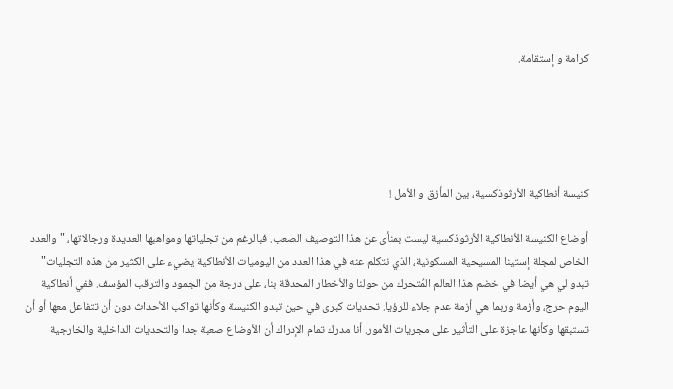كرامة و إستقامة.





كنيسة أنطاكية الأرثوذكسية، بين المأزق و الأمل !

أوضاع الكنيسة الأنطاكية الأرثوذكسية ليست بمنأى عن هذا التوصيف الصعب. فبالرغم من تجلياتها ومواهبها العديدة ورجالاتها، "والعدد الخاص لمجلة إستينا المسيحية المسكونية، الذي نتكلم عنه في هذا العدد من اليوميات الأنطاكية يضيء على الكثير من هذه التجليات" تبدو لي هي أيضا في خضم هذا العالم المُتحرك من حولنا والأخطار المحدقة بنا، على درجة من الجمود والترقب المؤسف. ففي أنطاكية اليوم حرج، وأزمة وربما هي أزمة عدم جلاء للرؤيا. تحديات كبرى في حين تبدو الكنيسة وكأنها تواكب الأحداث دون أن تتفاعل معها أو أن تستبقها وكأنها عاجزة على التأثير على مجريات الأمور. أنا مدرك تمام الإدراك أن الأوضاع صعبة جدا والتحديات الداخلية والخارجية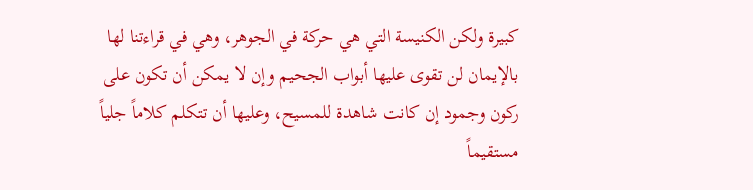كبيرة ولكن الكنيسة التي هي حركة في الجوهر، وهي في قراءتنا لها بالإيمان لن تقوى عليها أبواب الجحيم وإن لا يمكن أن تكون على ركون وجمود إن كانت شاهدة للمسيح، وعليها أن تتكلم كلاماً جلياً مستقيماً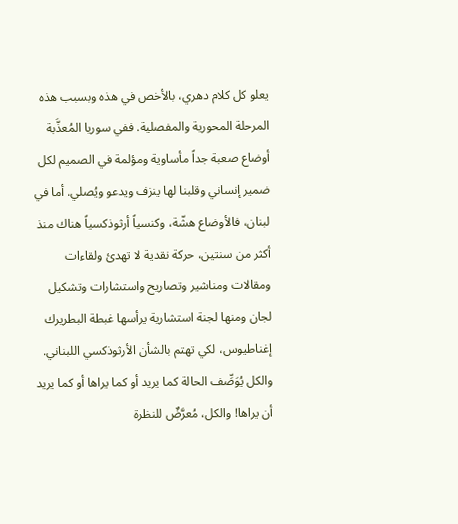يعلو كل كلام دهري، بالأخص في هذه وبسبب هذه المرحلة المحورية والمفصلية. ففي سوريا المُعذَّبة أوضاع صعبة جداً مأساوية ومؤلمة في الصميم لكل ضمير إنساني وقلبنا لها ينزف ويدعو ويُصلي. أما في لبنان، فالأوضاع هشّة، وكنسياً أرثوذكسياً هناك منذ أكثر من سنتين، حركة نقدية لا تهدئ ولقاءات ومقالات ومناشير وتصاريح واستشارات وتشكيل لجان ومنها لجنة استشارية يرأسها غبطة البطريرك إغناطيوس، لكي تهتم بالشأن الأرثوذكسي اللبناني. والكل يُوَصِّف الحالة كما يريد أو كما يراها أو كما يريد أن يراها! والكل، مُعرَّضٌ للنظرة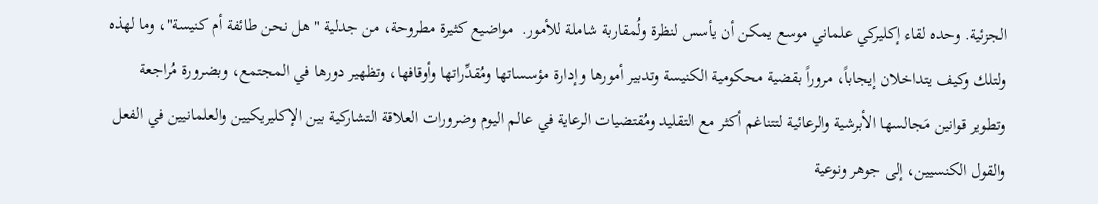الجزئية. وحده لقاء إكليركي علماني موسع يمكن أن يأسس لنظرة ولُمقاربة شاملة للأمور.  مواضيع كثيرة مطروحة، من جدلية "هل نحن طائفة أم كنيسة"، وما لهذه ولتلك وكيف يتداخلان إيجاباً، مروراً بقضية محكومية الكنيسة وتدبير أمورها وإدارة مؤسساتها ومُقدِّراتها وأوقافها، وتظهير دورها في المجتمع، وبضرورة مُراجعة وتطوير قوانين مَجالسها الأبرشية والرعائية لتتناغم أكثر مع التقليد ومُقتضيات الرعاية في عالم اليوم وضرورات العلاقة التشاركية بين الإكليريكيين والعلمانيين في الفعل والقول الكنسيين، إلى جوهر ونوعية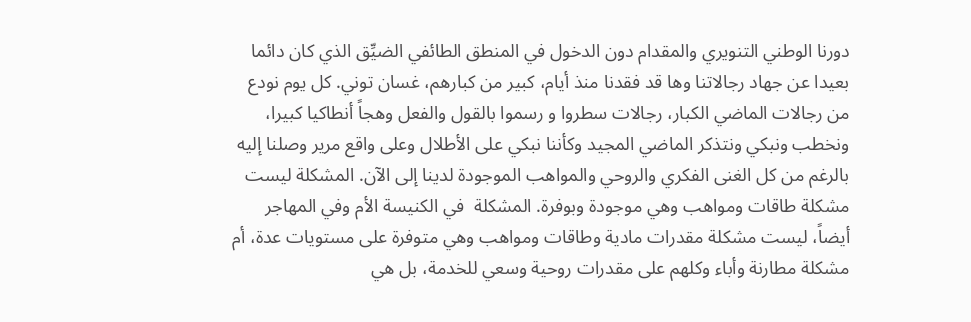دورنا الوطني التنويري والمقدام دون الدخول في المنطق الطائفي الضيِّق الذي كان دائما بعيدا عن جهاد رجالاتنا وها قد فقدنا منذ أيام، كبير من كبارهم، غسان توني. كل يوم نودع من رجالات الماضي الكبار، رجالات سطروا و رسموا بالقول والفعل وهجاً أنطاكيا كبيرا، ونخطب ونبكي ونتذكر الماضي المجيد وكأننا نبكي على الأطلال وعلى واقع مرير وصلنا إليه بالرغم من كل الغنى الفكري والروحي والمواهب الموجودة لدينا إلى الآن. المشكلة ليست مشكلة طاقات ومواهب وهي موجودة وبوفرة. المشكلة  في الكنيسة الأم وفي المهاجر أيضاً، ليست مشكلة مقدرات مادية وطاقات ومواهب وهي متوفرة على مستويات عدة، أم مشكلة مطارنة وأباء وكلهم على مقدرات روحية وسعي للخدمة، بل هي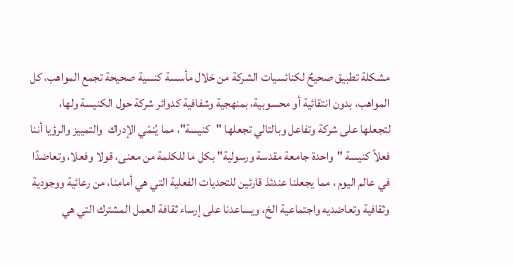مشكلة تطبيق صحيحٌ لكنائسيات الشركة من خلال مأسسة كنسية صحيحة تجمع المواهب، كل المواهب، بدون انتقائية أو محسوبية، بمنهجية وشفافية كدوائر شركة حول الكنيسة ولها، لتجعلها على شركة وتفاعل وبالتالي تجعلها "كنيسة"، مما يُنمّي الإدراك  والتمييز والرؤيا أننا فعلاً كنيسة "واحدة جامعة مقدسة ورسولية" بكل ما للكلمة من معنى، قولا وفعلا، وتعاضدًا في عالم اليوم ، مما يجعلنا عندئذ قارئين للتحديات الفعلية التي هي أمامنا، من رعائية ووجودية وثقافية وتعاضديه واجتماعية الخ، ويساعدنا على إرساء ثقافة العمل المشترك التي هي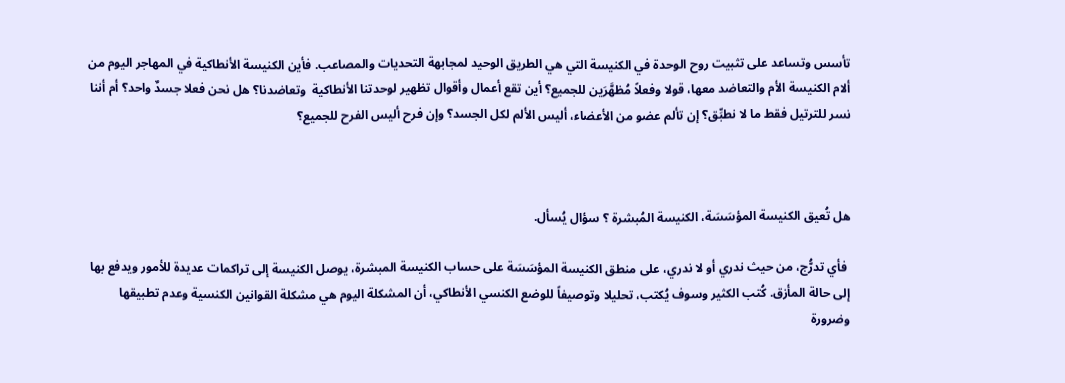تأسس وتساعد على تثبيت روح الوحدة في الكنيسة التي هي الطريق الوحيد لمجابهة التحديات والمصاعب. فأين الكنيسة الأنطاكية في المهاجر اليوم من ألام الكنيسة الأم والتعاضد معها، قولا وفعلاً مُظهَّرَين للجميع؟ أين تقع أعمال وأقوال تظهير لوحدتنا الأنطاكية  وتعاضدنا؟ هل نحن فعلا جسدٌ واحد؟ أم أننا نسر للترتيل فقط ما لا نطبِّق؟ إن تألم عضو من الأعضاء، أليس الألم لكل الجسد؟ وإن فرح أليس الفرح للجميع؟



هل تُعيق الكنيسة المؤسَسَة، الكنيسة المُبشرة ؟ سؤال يُسأل.

 فأي تدرُّج، من حيث ندري أو لا ندري، على منطق الكنيسة المؤسَسَة على حساب الكنيسة المبشرة، يوصل الكنيسة إلى تراكمات عديدة للأمور ويدفع بها إلى حالة المأزق. كُتب الكثير وسوف يُكتب، تحليلا وتوصيفاً للوضع الكنسي الأنطاكي، أن المشكلة اليوم هي مشكلة القوانين الكنسية وعدم تطبيقها وضرورة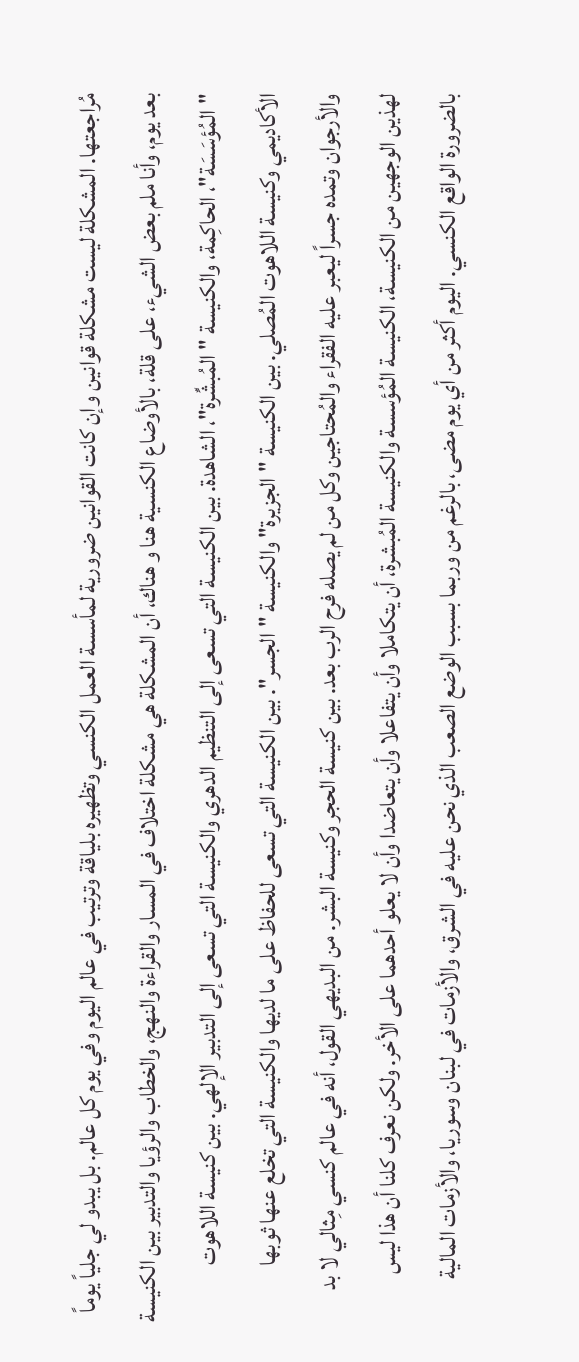مُراجعتها. المشكلة ليست مشكلة قوانين وإن كانت القوانين ضرورية لمأسسة العمل الكنسي وتظهيره بلياقة وترتيب في عالم اليوم وفي يوم كل عالم. بل يبدو لي جلياً يوماً بعد يوم، وأنا ملم بعض الشيء، على قلة، بالأوضاع الكنسية هنا و هناك، أن المشكلة هي مشكلة اختلاف في المسار والقراءة والنهج، والخطاب والرؤيا والتدبير بين الكنيسة "المُؤسَسَة"، الحاكِمة، والكنيسة "المُبشِّرة"، الشاهدة. بين الكنيسة التي تسعى إلى التنظيم الدهري والكنيسة التي تسعى إلى التدبير الإلهي. بين كنيسة اللاهوت الأكاديمي وكنيسة اللاهوت المُصلي. بين الكنيسة "الجزيرة" والكنيسة "الجسر". بين الكنيسة التي تسعى للحفاظ على ما لديها والكنيسة التي تخلع عنها ثوبها والأرجوان وتمده جسراً ليعبر عليه الفقراء والمُحتاجين وكل من لم يصله فرح الرب بعد. بين كنيسة الحجر وكنيسة البشر. من البديهي القول، أنه في عالم كنسي مِثالي لا بد لهذين الوجهين من الكنيسة، الكنيسة المُؤسسة والكنيسة المُبشرة، أن يتكاملا وأن يتفاعلا وأن يتعاضدا وأن لا يعلو أحدهما على الأخر. ولكن نعرف كلنا أن هذا ليس بالضرورة الواقع الكنسي. اليوم أكثر من أي يوم مضى، بالرغم من وربما بسبب الوضع الصعب الذي نحن عليه في الشرق، والأزمات في لبنان وسوريا، والأزمات المالية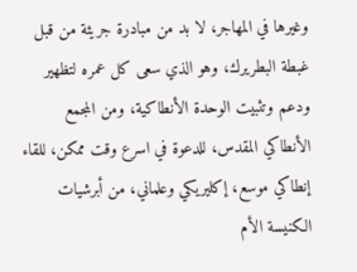وغيرها في المهاجر، لا بد من مبادرة جريئة من قبل غبطة البطريرك، وهو الذي سعى كل عمره لتظهير ودعم وتثبيت الوحدة الأنطاكية، ومن المجمع الأنطاكي المقدس، للدعوة في اسرع وقت ممكن، للقاء إنطاكي موسع، إكليريكي وعلماني، من أبرشيات الكنيسة الأم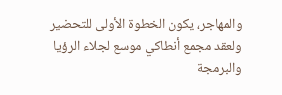والمهاجر، يكون الخطوة الأولى للتحضير ولعقد مجمع أنطاكي موسع لجلاء الرؤيا والبرمجة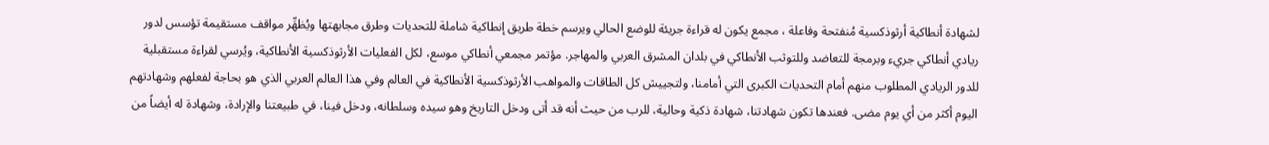لشهادة أنطاكية أرثوذكسية مُنفتحة وفاعلة ، مجمع يكون له قراءة جريئة للوضع الحالي ويرسم خطة طريق إنطاكية شاملة للتحديات وطرق مجابهتها ويُظهِّر مواقف مستقيمة تؤسس لدور ريادي أنطاكي جريء وبرمجة للتعاضد وللتوثب الأنطاكي في بلدان المشرق العربي والمهاجر. مؤتمر مجمعي أنطاكي موسع، لكل الفعليات الأرثوذكسية الأنطاكية، ويُرسي لقراءة مستقبلية للدور الريادي المطلوب منهم أمام التحديات الكبرى التي أمامنا، ولتجييش كل الطاقات والمواهب الأرثوذكسية الأنطاكية في العالم وفي هذا العالم العربي الذي هو بحاجة لفعلهم وشهادتهم اليوم أكثر من أي يوم مضى. فعندها تكون شهادتنا، شهادة ذكية وحالية، للرب من حيث أنه قد أتى ودخل التاريخ وهو سيده وسلطانه، ودخل فينا، في طبيعتنا والإرادة، وشهادة له أيضاً من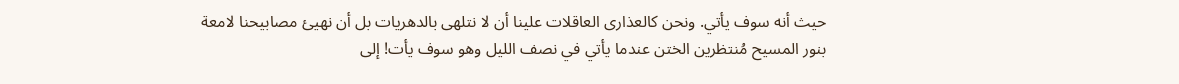حيث أنه سوف يأتي. ونحن كالعذارى العاقلات علينا أن لا نتلهى بالدهريات بل أن نهيئ مصابيحنا لامعة بنور المسيح مُنتظرين الختن عندما يأتي في نصف الليل وهو سوف يأت! إلى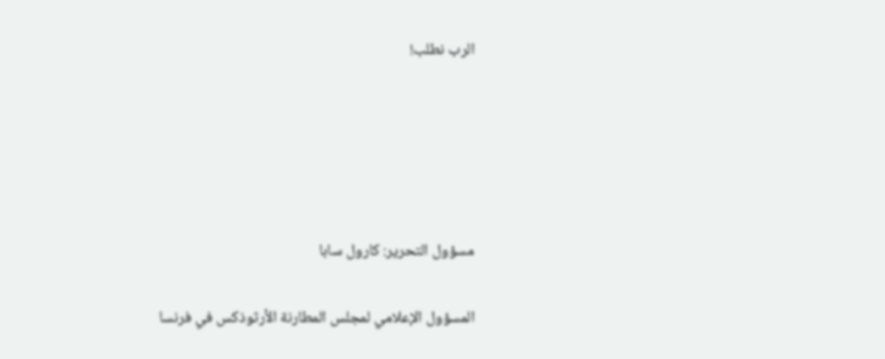الرب نطلب!





مسؤول التحرير: كارول سابا

المسؤول الإعلامي لمجلس المطارنة الأرثوذكس في فرنسا